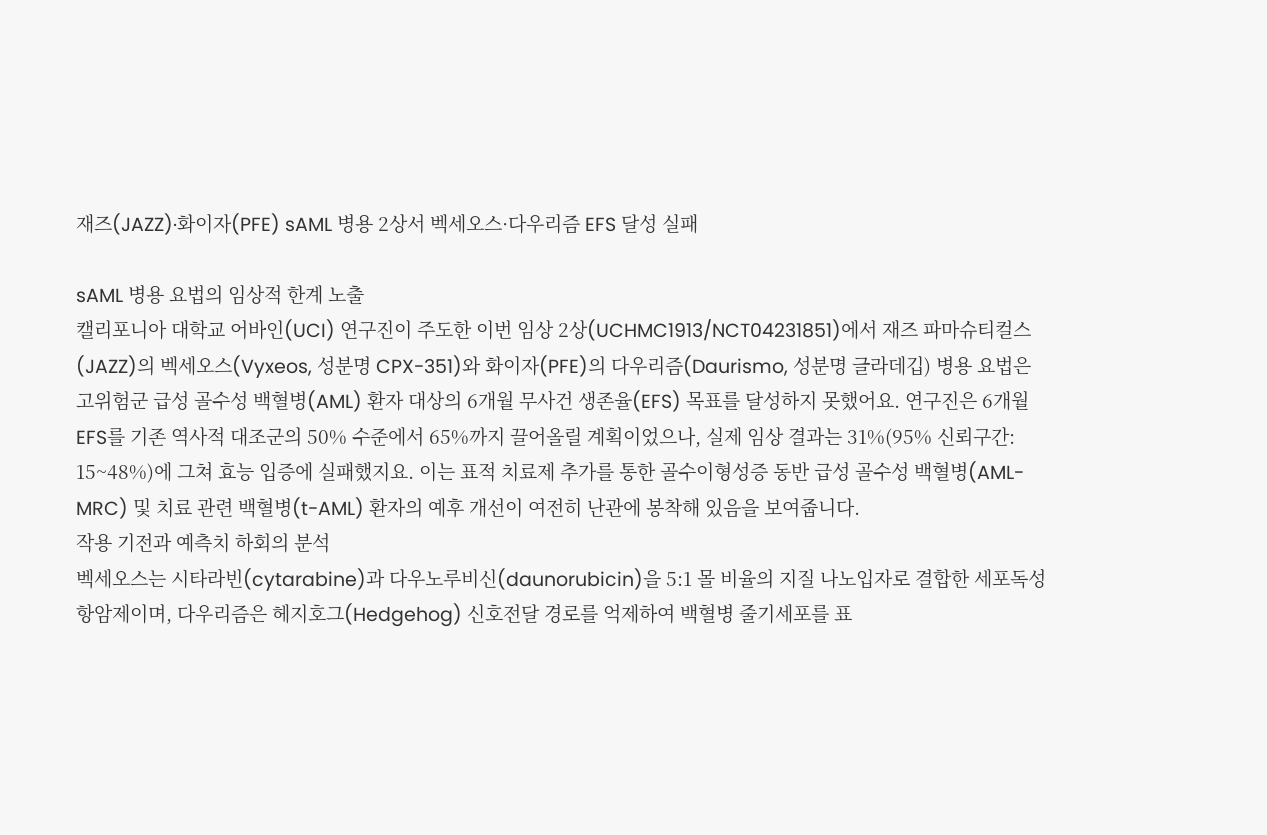재즈(JAZZ)·화이자(PFE) sAML 병용 2상서 벡세오스·다우리즘 EFS 달성 실패

sAML 병용 요법의 임상적 한계 노출
캘리포니아 대학교 어바인(UCI) 연구진이 주도한 이번 임상 2상(UCHMC1913/NCT04231851)에서 재즈 파마슈티컬스(JAZZ)의 벡세오스(Vyxeos, 성분명 CPX-351)와 화이자(PFE)의 다우리즘(Daurismo, 성분명 글라데깁) 병용 요법은 고위험군 급성 골수성 백혈병(AML) 환자 대상의 6개월 무사건 생존율(EFS) 목표를 달성하지 못했어요. 연구진은 6개월 EFS를 기존 역사적 대조군의 50% 수준에서 65%까지 끌어올릴 계획이었으나, 실제 임상 결과는 31%(95% 신뢰구간: 15~48%)에 그쳐 효능 입증에 실패했지요. 이는 표적 치료제 추가를 통한 골수이형성증 동반 급성 골수성 백혈병(AML-MRC) 및 치료 관련 백혈병(t-AML) 환자의 예후 개선이 여전히 난관에 봉착해 있음을 보여줍니다.
작용 기전과 예측치 하회의 분석
벡세오스는 시타라빈(cytarabine)과 다우노루비신(daunorubicin)을 5:1 몰 비율의 지질 나노입자로 결합한 세포독성 항암제이며, 다우리즘은 헤지호그(Hedgehog) 신호전달 경로를 억제하여 백혈병 줄기세포를 표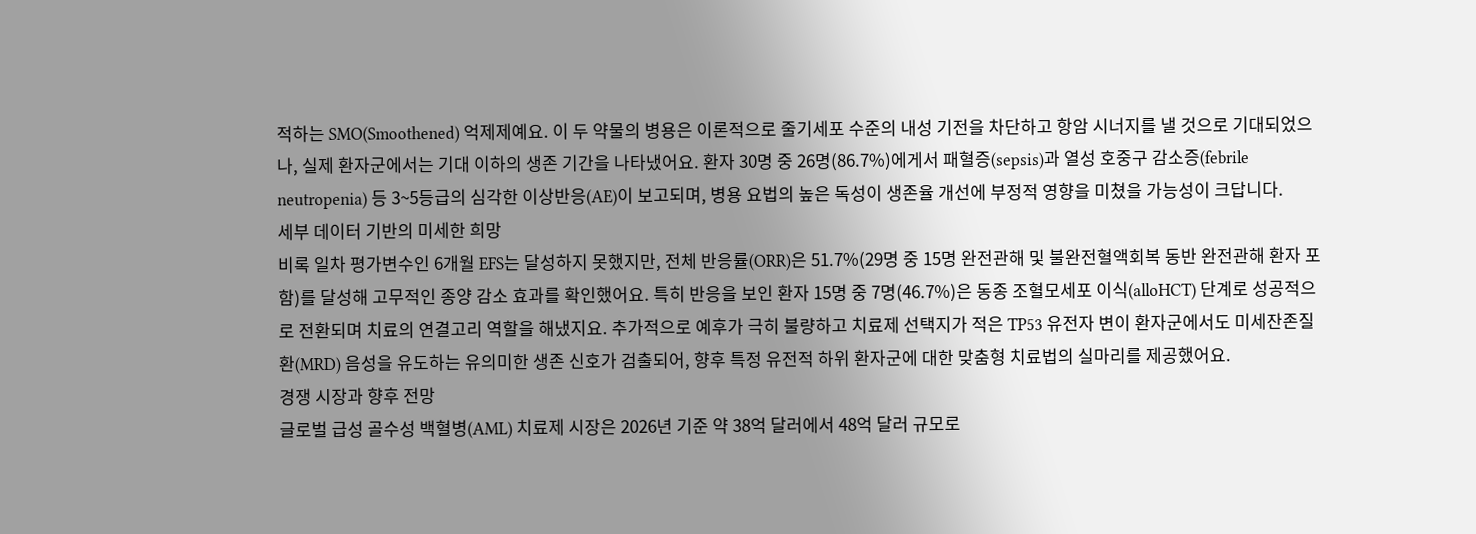적하는 SMO(Smoothened) 억제제예요. 이 두 약물의 병용은 이론적으로 줄기세포 수준의 내성 기전을 차단하고 항암 시너지를 낼 것으로 기대되었으나, 실제 환자군에서는 기대 이하의 생존 기간을 나타냈어요. 환자 30명 중 26명(86.7%)에게서 패혈증(sepsis)과 열성 호중구 감소증(febrile neutropenia) 등 3~5등급의 심각한 이상반응(AE)이 보고되며, 병용 요법의 높은 독성이 생존율 개선에 부정적 영향을 미쳤을 가능성이 크답니다.
세부 데이터 기반의 미세한 희망
비록 일차 평가변수인 6개월 EFS는 달성하지 못했지만, 전체 반응률(ORR)은 51.7%(29명 중 15명 완전관해 및 불완전혈액회복 동반 완전관해 환자 포함)를 달성해 고무적인 종양 감소 효과를 확인했어요. 특히 반응을 보인 환자 15명 중 7명(46.7%)은 동종 조혈모세포 이식(alloHCT) 단계로 성공적으로 전환되며 치료의 연결고리 역할을 해냈지요. 추가적으로 예후가 극히 불량하고 치료제 선택지가 적은 TP53 유전자 변이 환자군에서도 미세잔존질환(MRD) 음성을 유도하는 유의미한 생존 신호가 검출되어, 향후 특정 유전적 하위 환자군에 대한 맞춤형 치료법의 실마리를 제공했어요.
경쟁 시장과 향후 전망
글로벌 급성 골수성 백혈병(AML) 치료제 시장은 2026년 기준 약 38억 달러에서 48억 달러 규모로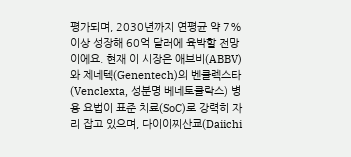평가되며, 2030년까지 연평균 약 7% 이상 성장해 60억 달러에 육박할 전망이에요. 현재 이 시장은 애브비(ABBV)와 제네텍(Genentech)의 벤클렉스타(Venclexta, 성분명 베네토클락스) 병용 요법이 표준 치료(SoC)로 강력히 자리 잡고 있으며, 다이이찌산쿄(Daiichi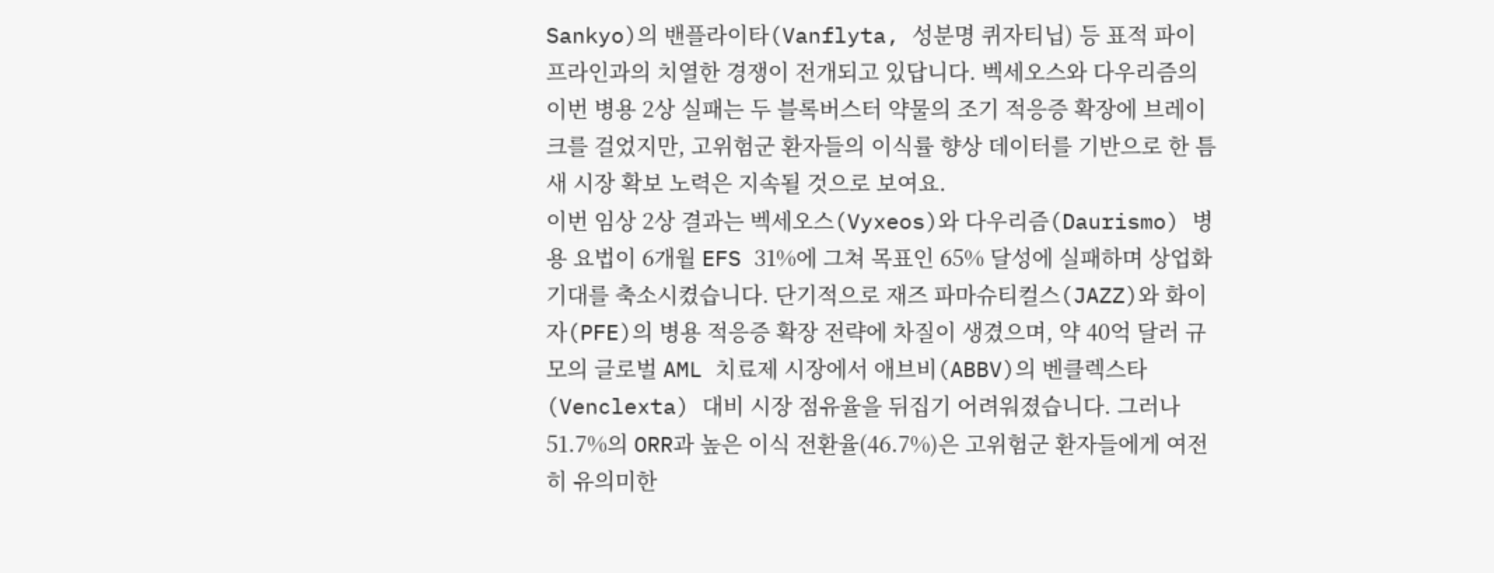Sankyo)의 밴플라이타(Vanflyta, 성분명 퀴자티닙) 등 표적 파이프라인과의 치열한 경쟁이 전개되고 있답니다. 벡세오스와 다우리즘의 이번 병용 2상 실패는 두 블록버스터 약물의 조기 적응증 확장에 브레이크를 걸었지만, 고위험군 환자들의 이식률 향상 데이터를 기반으로 한 틈새 시장 확보 노력은 지속될 것으로 보여요.
이번 임상 2상 결과는 벡세오스(Vyxeos)와 다우리즘(Daurismo) 병용 요법이 6개월 EFS 31%에 그쳐 목표인 65% 달성에 실패하며 상업화 기대를 축소시켰습니다. 단기적으로 재즈 파마슈티컬스(JAZZ)와 화이자(PFE)의 병용 적응증 확장 전략에 차질이 생겼으며, 약 40억 달러 규모의 글로벌 AML 치료제 시장에서 애브비(ABBV)의 벤클렉스타(Venclexta) 대비 시장 점유율을 뒤집기 어려워졌습니다. 그러나 51.7%의 ORR과 높은 이식 전환율(46.7%)은 고위험군 환자들에게 여전히 유의미한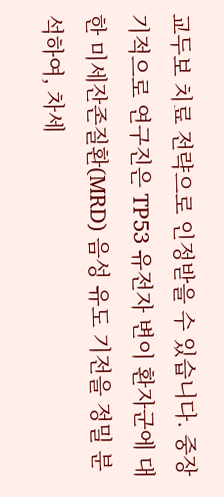교두보 치료 전략으로 인정받을 수 있습니다. 중장기적으로 연구진은 TP53 유전자 변이 환자군에 대한 미세잔존질환(MRD) 음성 유도 기전을 정밀 분석하여, 차세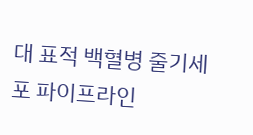대 표적 백혈병 줄기세포 파이프라인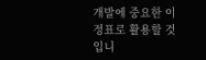개발에 중요한 이정표로 활용할 것입니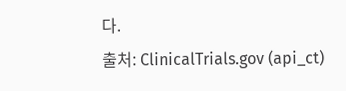다.
출처: ClinicalTrials.gov (api_ct)